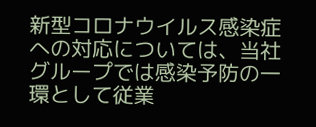新型コロナウイルス感染症への対応については、当社グループでは感染予防の一環として従業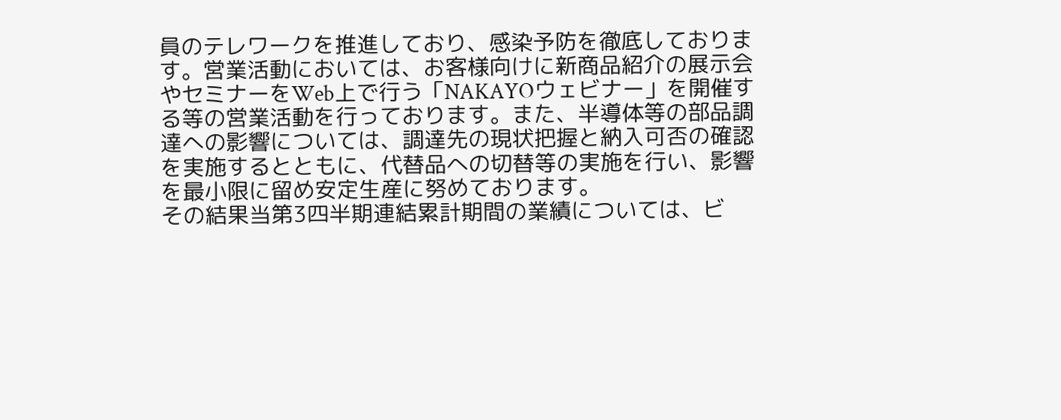員のテレワークを推進しており、感染予防を徹底しております。営業活動においては、お客様向けに新商品紹介の展示会やセミナーをWeb上で行う「NAKAYOウェビナー」を開催する等の営業活動を行っております。また、半導体等の部品調達への影響については、調達先の現状把握と納入可否の確認を実施するとともに、代替品への切替等の実施を行い、影響を最小限に留め安定生産に努めております。
その結果当第3四半期連結累計期間の業績については、ビ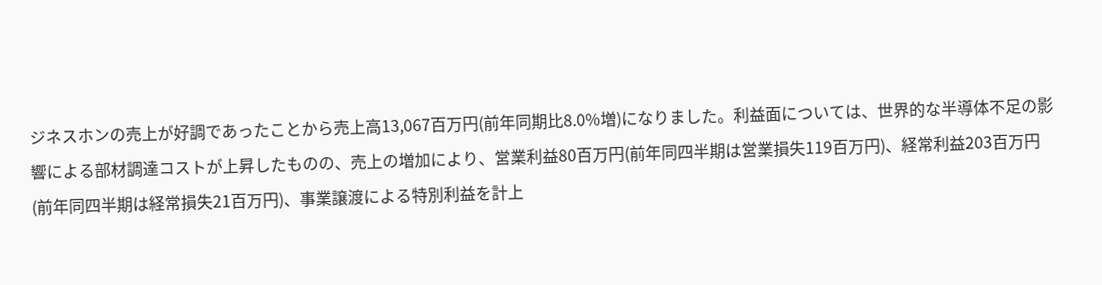ジネスホンの売上が好調であったことから売上高13,067百万円(前年同期比8.0%増)になりました。利益面については、世界的な半導体不足の影響による部材調達コストが上昇したものの、売上の増加により、営業利益80百万円(前年同四半期は営業損失119百万円)、経常利益203百万円(前年同四半期は経常損失21百万円)、事業譲渡による特別利益を計上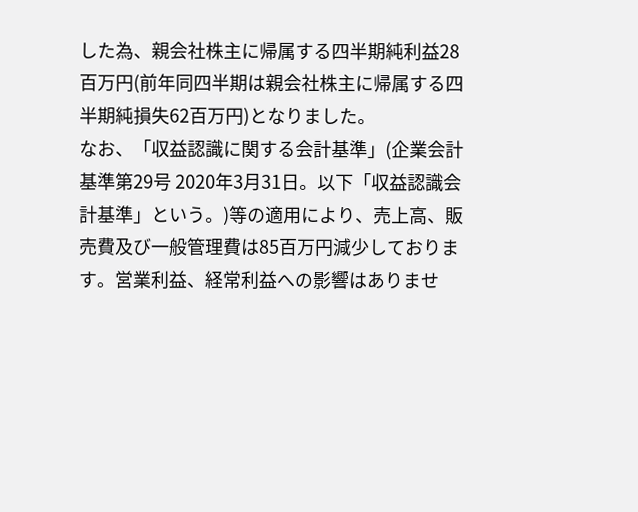した為、親会社株主に帰属する四半期純利益28百万円(前年同四半期は親会社株主に帰属する四半期純損失62百万円)となりました。
なお、「収益認識に関する会計基準」(企業会計基準第29号 2020年3月31日。以下「収益認識会計基準」という。)等の適用により、売上高、販売費及び一般管理費は85百万円減少しております。営業利益、経常利益への影響はありませ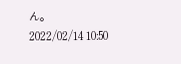ん。
2022/02/14 10:50